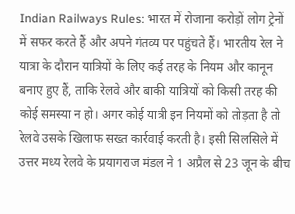Indian Railways Rules: भारत में रोजाना करोड़ों लोग ट्रेनों में सफर करते हैं और अपने गंतव्य पर पहुंचते हैं। भारतीय रेल ने यात्रा के दौरान यात्रियों के लिए कई तरह के नियम और कानून बनाए हुए हैं, ताकि रेलवे और बाकी यात्रियों को किसी तरह की कोई समस्या न हो। अगर कोई यात्री इन नियमों को तोड़ता है तो रेलवे उसके खिलाफ सख्त कार्रवाई करती है। इसी सिलसिले में उत्तर मध्य रेलवे के प्रयागराज मंडल ने 1 अप्रैल से 23 जून के बीच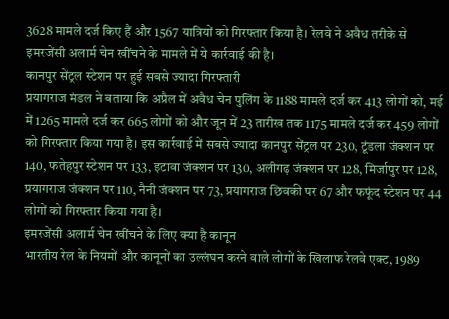3628 मामले दर्ज किए हैं और 1567 यात्रियों को गिरफ्तार किया है। रेलवे ने अवैध तरीके से इमरजेंसी अलार्म चेन खींचने के मामले में ये कार्रवाई की है।
कानपुर सेंट्रल स्टेशन पर हुई सबसे ज्यादा गिरफ्तारी
प्रयागराज मंडल ने बताया कि अप्रैल में अवैध चेन पुलिंग के 1188 मामले दर्ज कर 413 लोगों को, मई में 1265 मामले दर्ज कर 665 लोगों को और जून में 23 तारीख तक 1175 मामले दर्ज कर 459 लोगों को गिरफ्तार किया गया है। इस कार्रवाई में सबसे ज्यादा कानपुर सेंट्रल पर 230, टूंडला जंक्शन पर 140, फतेहपुर स्टेशन पर 133, इटावा जंक्शन पर 130, अलीगढ़ जंक्शन पर 128, मिर्जापुर पर 128, प्रयागराज जंक्शन पर 110, नैनी जंक्शन पर 73, प्रयागराज छिवकी पर 67 और फफूंद स्टेशन पर 44 लोगों को गिरफ्तार किया गया है।
इमरजेंसी अलार्म चेन खींचने के लिए क्या है कानून
भारतीय रेल के नियमों और कानूनों का उल्लंघन करने वाले लोगों के खिलाफ रेलवे एक्ट, 1989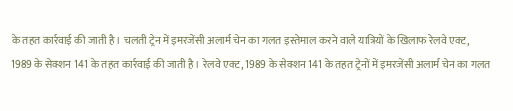के तहत कार्रवाई की जाती है। चलती ट्रेन में इमरजेंसी अलार्म चेन का गलत इस्तेमाल करने वाले यात्रियों के खिलाफ रेलवे एक्ट, 1989 के सेक्शन 141 के तहत कार्रवाई की जाती है। रेलवे एक्ट, 1989 के सेक्शन 141 के तहत ट्रेनों में इमरजेंसी अलार्म चेन का गलत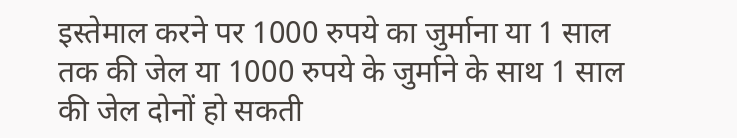इस्तेमाल करने पर 1000 रुपये का जुर्माना या 1 साल तक की जेल या 1000 रुपये के जुर्माने के साथ 1 साल की जेल दोनों हो सकती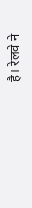है। रेलवे ने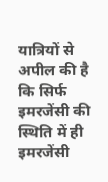यात्रियों से अपील की है कि सिर्फ इमरजेंसी की स्थिति में ही इमरजेंसी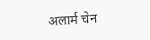अलार्म चेन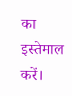का इस्तेमाल करें।